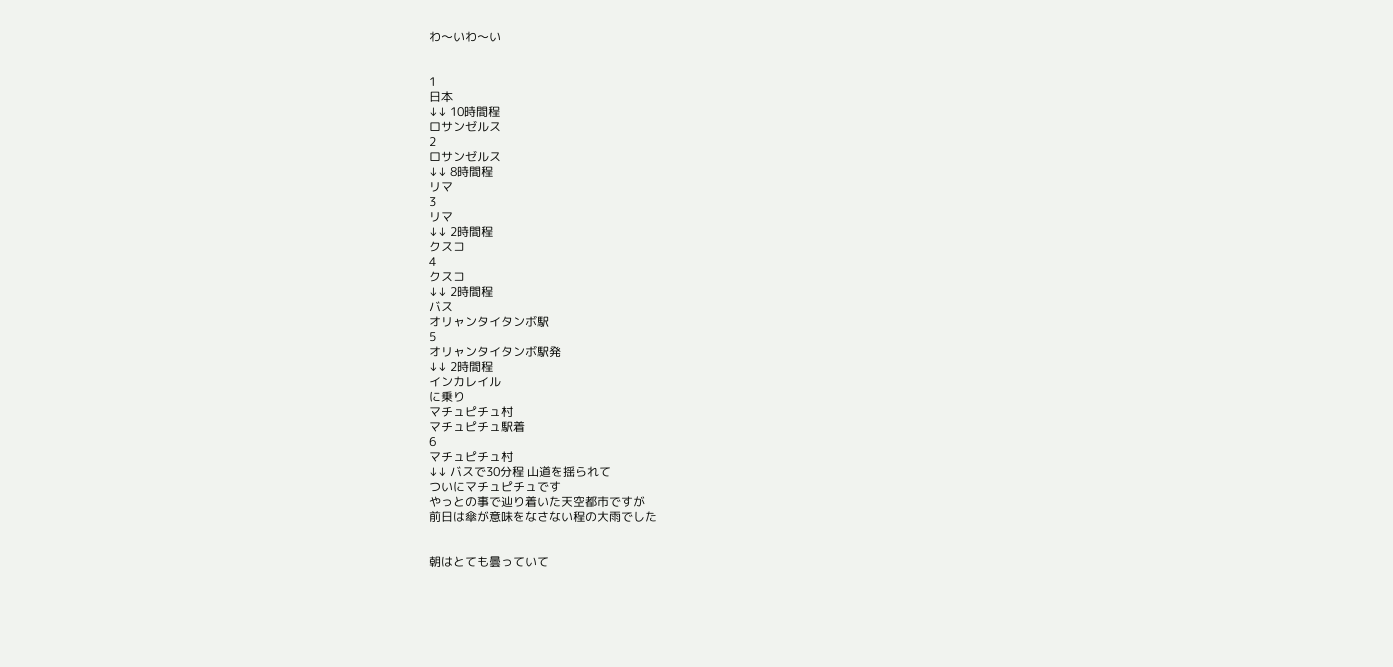わ〜いわ〜い


1
日本
↓↓ 10時間程
ロサンゼルス
2
ロサンゼルス
↓↓ 8時間程
リマ
3
リマ
↓↓ 2時間程
クスコ
4
クスコ
↓↓ 2時間程
バス
オリャンタイタンボ駅
5
オリャンタイタンボ駅発
↓↓ 2時間程
インカレイル
に乗り
マチュピチュ村
マチュピチュ駅着
6
マチュピチュ村
↓↓ バスで30分程 山道を揺られて
ついにマチュピチュです
やっとの事で辿り着いた天空都市ですが
前日は傘が意味をなさない程の大雨でした


朝はとても曇っていて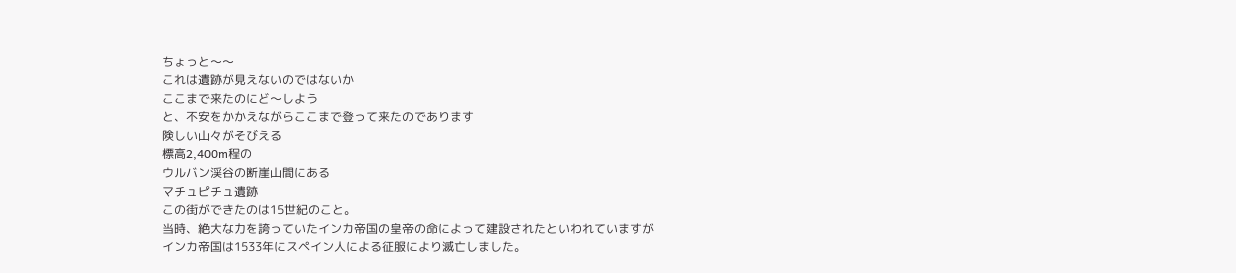ちょっと〜〜
これは遺跡が見えないのではないか
ここまで来たのにど〜しよう
と、不安をかかえながらここまで登って来たのであります
険しい山々がそびえる
標高2,400m程の
ウルバン渓谷の断崖山間にある
マチュピチュ遺跡
この街ができたのは15世紀のこと。
当時、絶大な力を誇っていたインカ帝国の皇帝の命によって建設されたといわれていますが
インカ帝国は1533年にスペイン人による征服により滅亡しました。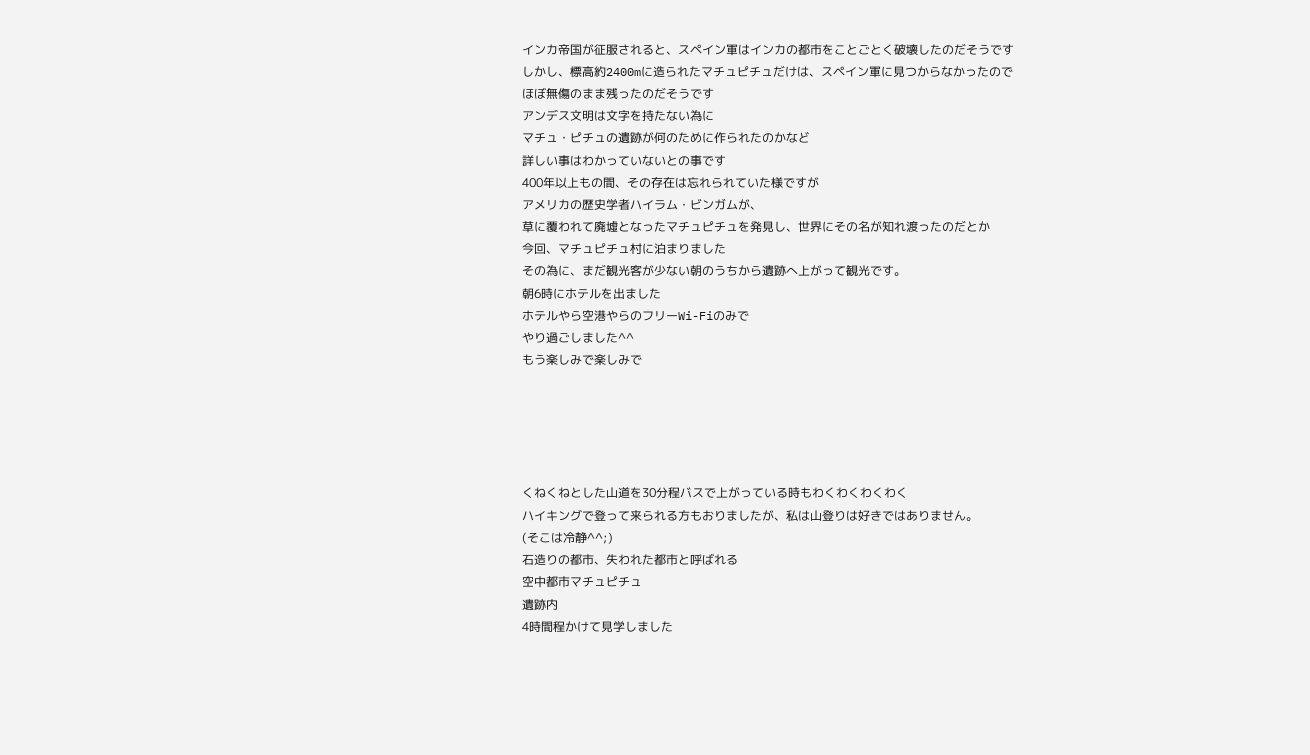インカ帝国が征服されると、スペイン軍はインカの都市をことごとく破壊したのだそうです
しかし、標高約2400mに造られたマチュピチュだけは、スペイン軍に見つからなかったので
ほぼ無傷のまま残ったのだそうです
アンデス文明は文字を持たない為に
マチュ・ピチュの遺跡が何のために作られたのかなど
詳しい事はわかっていないとの事です
400年以上もの間、その存在は忘れられていた様ですが
アメリカの歴史学者ハイラム・ビンガムが、
草に覆われて廃墟となったマチュピチュを発見し、世界にその名が知れ渡ったのだとか
今回、マチュピチュ村に泊まりました
その為に、まだ観光客が少ない朝のうちから遺跡へ上がって観光です。
朝6時にホテルを出ました
ホテルやら空港やらのフリーWi-Fiのみで
やり過ごしました^^
もう楽しみで楽しみで





くねくねとした山道を30分程バスで上がっている時もわくわくわくわく
ハイキングで登って来られる方もおりましたが、私は山登りは好きではありません。
(そこは冷静^^;)
石造りの都市、失われた都市と呼ばれる
空中都市マチュピチュ
遺跡内
4時間程かけて見学しました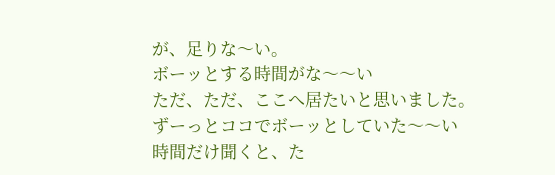が、足りな〜い。
ボーッとする時間がな〜〜い
ただ、ただ、ここへ居たいと思いました。
ずーっとココでボーッとしていた〜〜い
時間だけ聞くと、た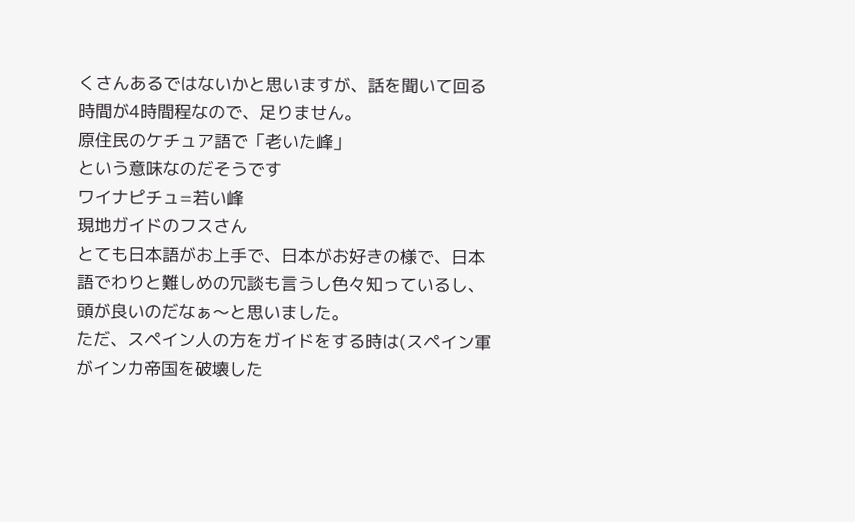くさんあるではないかと思いますが、話を聞いて回る時間が4時間程なので、足りません。
原住民のケチュア語で「老いた峰」
という意味なのだそうです
ワイナピチュ=若い峰
現地ガイドのフスさん
とても日本語がお上手で、日本がお好きの様で、日本語でわりと難しめの冗談も言うし色々知っているし、頭が良いのだなぁ〜と思いました。
ただ、スペイン人の方をガイドをする時は(スペイン軍がインカ帝国を破壊した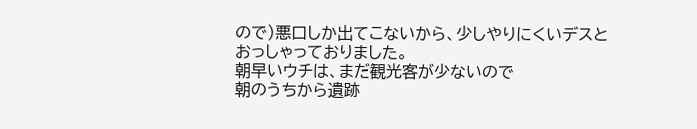ので)悪口しか出てこないから、少しやりにくいデスとおっしゃっておりました。
朝早いウチは、まだ観光客が少ないので
朝のうちから遺跡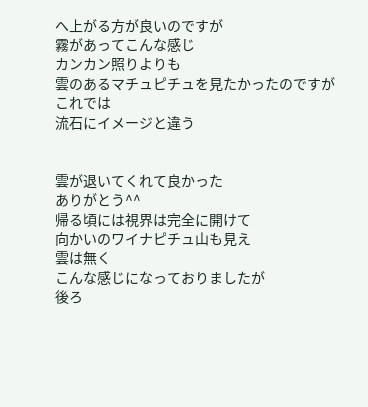へ上がる方が良いのですが
霧があってこんな感じ
カンカン照りよりも
雲のあるマチュピチュを見たかったのですが
これでは
流石にイメージと違う


雲が退いてくれて良かった
ありがとう^^
帰る頃には視界は完全に開けて
向かいのワイナピチュ山も見え
雲は無く
こんな感じになっておりましたが
後ろ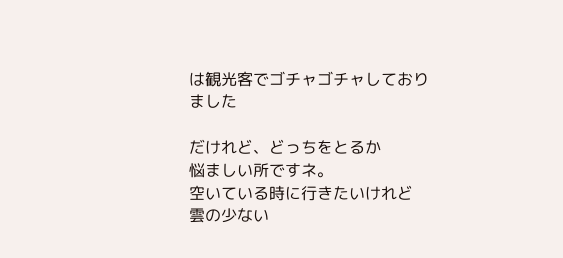は観光客でゴチャゴチャしておりました

だけれど、どっちをとるか
悩ましい所ですネ。
空いている時に行きたいけれど
雲の少ない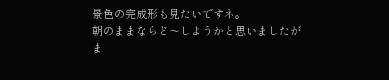景色の完成形も見たいですネ。
朝のままならど〜しようかと思いましたが
ま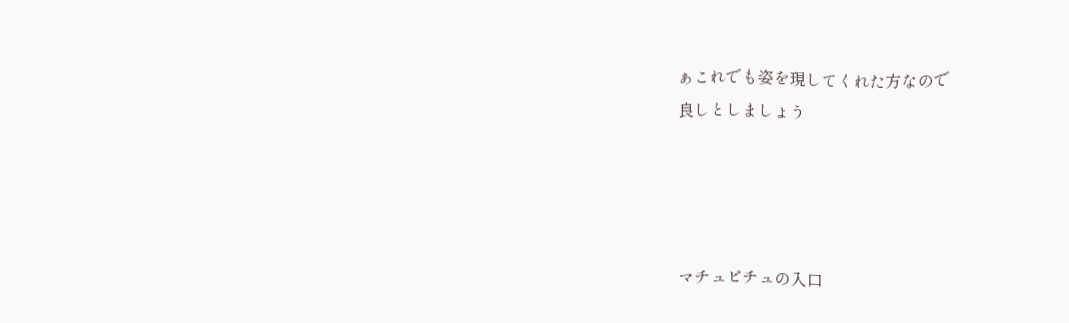ぁこれでも姿を現してくれた方なので
良しとしましょう




マチュピチュの入口